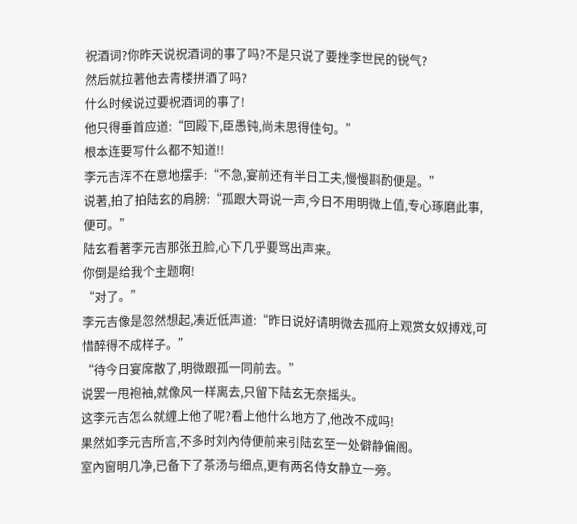祝酒词?你昨天说祝酒词的事了吗?不是只说了要挫李世民的锐气?
然后就拉著他去青楼拼酒了吗?
什么时候说过要祝酒词的事了!
他只得垂首应道:“回殿下,臣愚钝,尚未思得佳句。”
根本连要写什么都不知道!!
李元吉浑不在意地摆手:“不急,宴前还有半日工夫,慢慢斟酌便是。”
说著,拍了拍陆玄的肩膀:“孤跟大哥说一声,今日不用明微上值,专心琢磨此事,便可。”
陆玄看著李元吉那张丑脸,心下几乎要骂出声来。
你倒是给我个主题啊!
“对了。”
李元吉像是忽然想起,凑近低声道:“昨日说好请明微去孤府上观赏女奴搏戏,可惜醉得不成样子。”
“待今日宴席散了,明微跟孤一同前去。”
说罢一甩袍袖,就像风一样离去,只留下陆玄无奈摇头。
这李元吉怎么就缠上他了呢?看上他什么地方了,他改不成吗!
果然如李元吉所言,不多时刘內侍便前来引陆玄至一处僻静偏阁。
室內窗明几净,已备下了茶汤与细点,更有两名侍女静立一旁。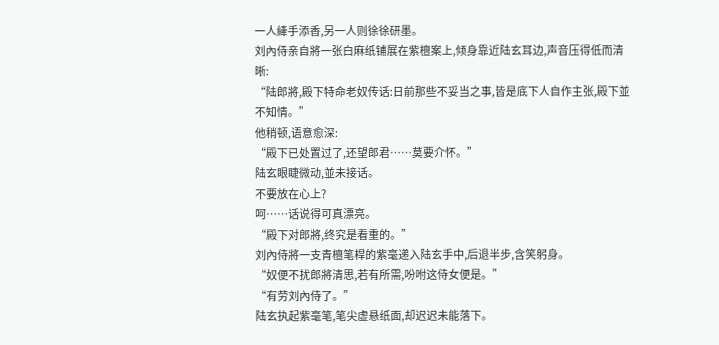一人縴手添香,另一人则徐徐研墨。
刘內侍亲自將一张白麻纸铺展在紫檀案上,倾身靠近陆玄耳边,声音压得低而清晰:
“陆郎將,殿下特命老奴传话:日前那些不妥当之事,皆是底下人自作主张,殿下並不知情。”
他稍顿,语意愈深:
“殿下已处置过了,还望郎君……莫要介怀。”
陆玄眼睫微动,並未接话。
不要放在心上?
呵……话说得可真漂亮。
“殿下对郎將,终究是看重的。”
刘內侍將一支青檀笔桿的紫毫递入陆玄手中,后退半步,含笑躬身。
“奴便不扰郎將清思,若有所需,吩咐这侍女便是。”
“有劳刘內侍了。”
陆玄执起紫毫笔,笔尖虚悬纸面,却迟迟未能落下。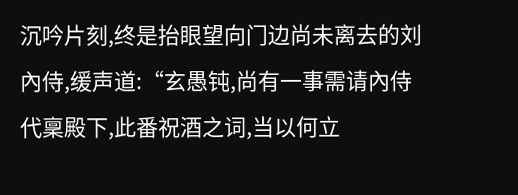沉吟片刻,终是抬眼望向门边尚未离去的刘內侍,缓声道:“玄愚钝,尚有一事需请內侍代稟殿下,此番祝酒之词,当以何立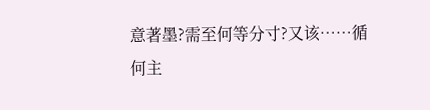意著墨?需至何等分寸?又该……循何主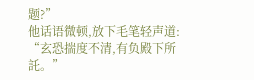题?”
他话语微顿,放下毛笔轻声道:
“玄恐揣度不清,有负殿下所託。”